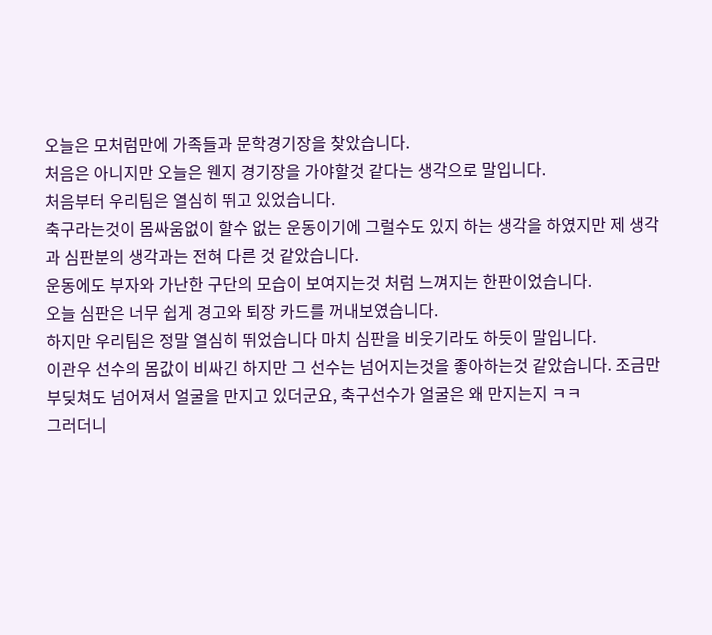오늘은 모처럼만에 가족들과 문학경기장을 찾았습니다.
처음은 아니지만 오늘은 웬지 경기장을 가야할것 같다는 생각으로 말입니다.
처음부터 우리팀은 열심히 뛰고 있었습니다.
축구라는것이 몸싸움없이 할수 없는 운동이기에 그럴수도 있지 하는 생각을 하였지만 제 생각과 심판분의 생각과는 전혀 다른 것 같았습니다.
운동에도 부자와 가난한 구단의 모습이 보여지는것 처럼 느껴지는 한판이었습니다.
오늘 심판은 너무 쉽게 경고와 퇴장 카드를 꺼내보였습니다.
하지만 우리팀은 정말 열심히 뛰었습니다 마치 심판을 비웃기라도 하듯이 말입니다.
이관우 선수의 몸값이 비싸긴 하지만 그 선수는 넘어지는것을 좋아하는것 같았습니다. 조금만 부딪쳐도 넘어져서 얼굴을 만지고 있더군요, 축구선수가 얼굴은 왜 만지는지 ㅋㅋ
그러더니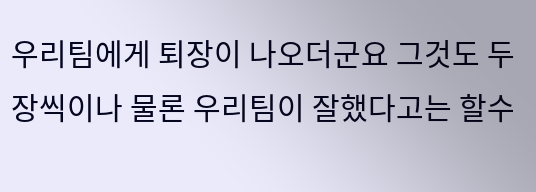우리팀에게 퇴장이 나오더군요 그것도 두장씩이나 물론 우리팀이 잘했다고는 할수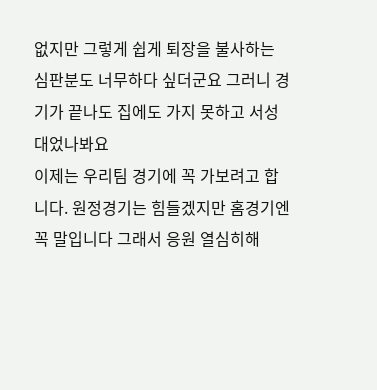없지만 그렇게 쉽게 퇴장을 불사하는 심판분도 너무하다 싶더군요 그러니 경기가 끝나도 집에도 가지 못하고 서성대었나봐요
이제는 우리팀 경기에 꼭 가보려고 합니다. 원정경기는 힘들겠지만 홈경기엔 꼭 말입니다 그래서 응원 열심히해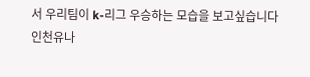서 우리팀이 k-리그 우승하는 모습을 보고싶습니다
인천유나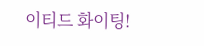이티드 화이팅!